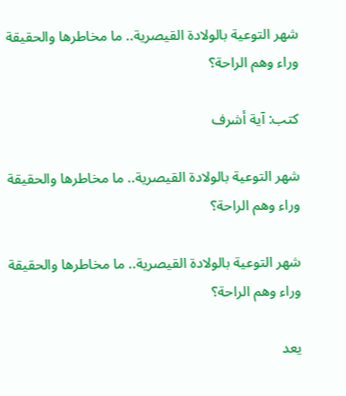شهر التوعية بالولادة القيصرية.. ما مخاطرها والحقيقة وراء وهم الراحة؟

كتب: آية أشرف

شهر التوعية بالولادة القيصرية.. ما مخاطرها والحقيقة وراء وهم الراحة؟

شهر التوعية بالولادة القيصرية.. ما مخاطرها والحقيقة وراء وهم الراحة؟

يعد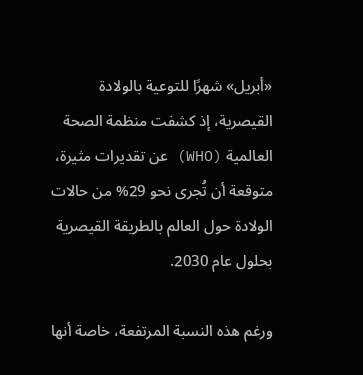«أبريل» شهرًا للتوعية بالولادة القيصرية، إذ كشفت منظمة الصحة العالمية (WHO) عن تقديرات مثيرة، متوقعة أن تُجرى نحو 29% من حالات الولادة حول العالم بالطريقة القيصرية بحلول عام 2030.

ورغم هذه النسبة المرتفعة، خاصة أنها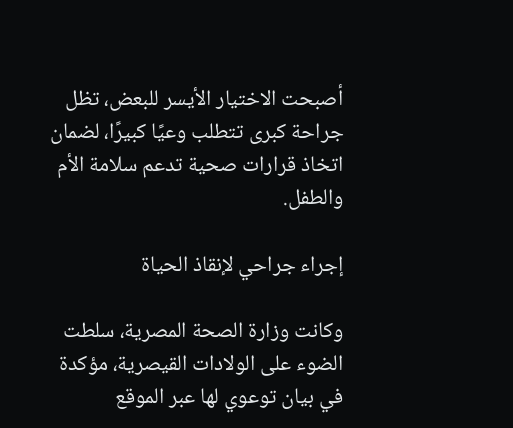أصبحت الاختيار الأيسر للبعض، تظل جراحة كبرى تتطلب وعيًا كبيرًا، لضمان اتخاذ قرارات صحية تدعم سلامة الأم والطفل.

إجراء جراحي لإنقاذ الحياة

وكانت وزارة الصحة المصرية، سلطت الضوء على الولادات القيصرية، مؤكدة في بيان توعوي لها عبر الموقع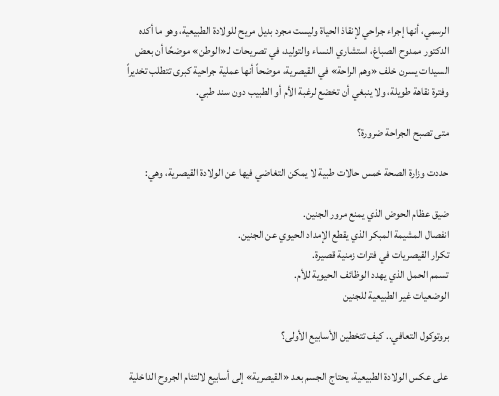الرسمي، أنها إجراء جراحي لإنقاذ الحياة وليست مجرد بديل مريح للولادة الطبيعية، وهو ما أكده الدكتور ممدوح الصباغ، استشاري النساء والتوليد، في تصريحات لـ«الوطن» موضحًا أن بعض السيدات يسرن خلف «وهم الراحة» في القيصرية، موضحاً أنها عملية جراحية كبرى تتطلب تخديراً وفترة نقاهة طويلة، ولا ينبغي أن تخضع لرغبة الأم أو الطبيب دون سند طبي.

متى تصبح الجراحة ضرورة؟

حددت وزارة الصحة خمس حالات طبية لا يمكن التغاضي فيها عن الولادة القيصرية، وهي:

ضيق عظام الحوض الذي يمنع مرور الجنين.
انفصال المشيمة المبكر الذي يقطع الإمداد الحيوي عن الجنين.
تكرار القيصريات في فترات زمنية قصيرة.
تسمم الحمل الذي يهدد الوظائف الحيوية للأم.
الوضعيات غير الطبيعية للجنين

بروتوكول التعافي.. كيف تتخطين الأسابيع الأولى؟

على عكس الولادة الطبيعية، يحتاج الجسم بعد «القيصرية» إلى أسابيع لالتئام الجروح الداخلية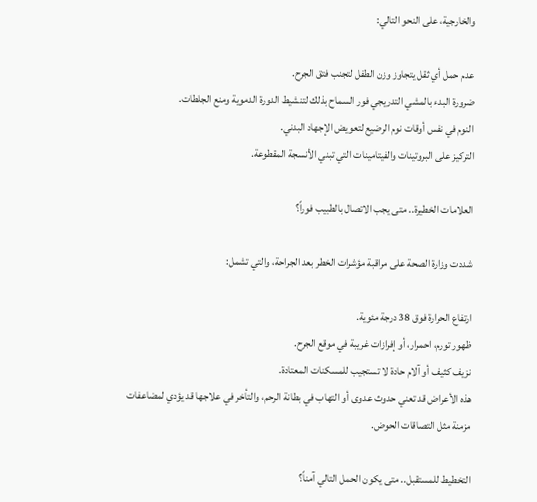والخارجية، على النحو التالي:

عدم حمل أي ثقل يتجاوز وزن الطفل لتجنب فتق الجرح.
ضرورة البدء بالمشي التدريجي فور السماح بذلك لتنشيط الدورة الدموية ومنع الجلطات.
النوم في نفس أوقات نوم الرضيع لتعويض الإجهاد البدني.
التركيز على البروتينات والفيتامينات التي تبني الأنسجة المقطوعة.

العلامات الخطيرة.. متى يجب الاتصال بالطبيب فوراً؟

شددت وزارة الصحة على مراقبة مؤشرات الخطر بعد الجراحة، والتي تشمل:

ارتفاع الحرارة فوق 38 درجة مئوية.
ظهور تورم، احمرار، أو إفرازات غريبة في موقع الجرح.
نزيف كثيف أو آلام حادة لا تستجيب للمسكنات المعتادة.
هذه الأعراض قد تعني حدوث عدوى أو التهاب في بطانة الرحم، والتأخر في علاجها قد يؤدي لمضاعفات مزمنة مثل التصاقات الحوض.

التخطيط للمستقبل.. متى يكون الحمل التالي آمناً؟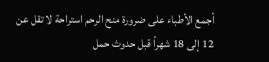أجمع الأطباء على ضرورة منح الرحم استراحة لا تقل عن 12 إلى 18 شهراً قبل حدوث حمل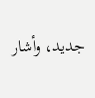جديد، وأشار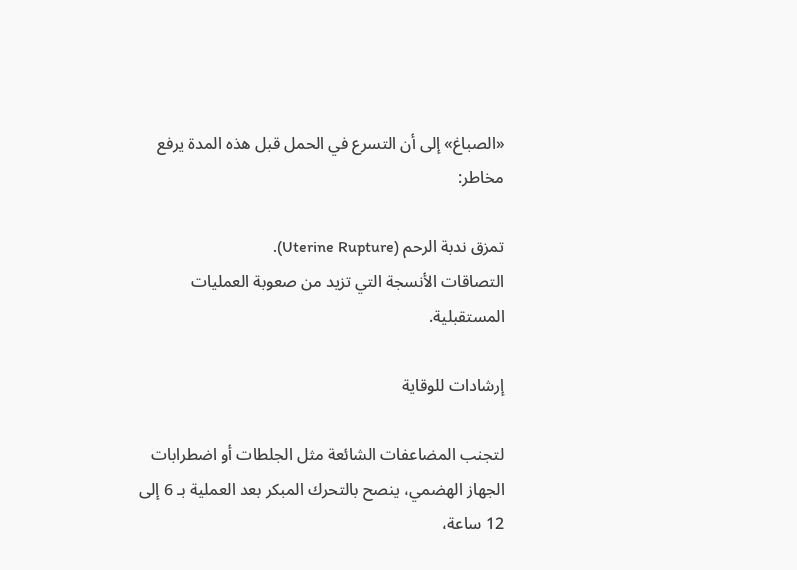«الصباغ» إلى أن التسرع في الحمل قبل هذه المدة يرفع مخاطر:

تمزق ندبة الرحم (Uterine Rupture).
التصاقات الأنسجة التي تزيد من صعوبة العمليات المستقبلية.

إرشادات للوقاية

لتجنب المضاعفات الشائعة مثل الجلطات أو اضطرابات الجهاز الهضمي، ينصح بالتحرك المبكر بعد العملية بـ 6 إلى 12 ساعة،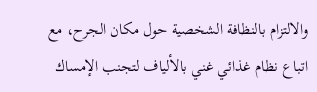والالتزام بالنظافة الشخصية حول مكان الجرح، مع اتباع نظام غذائي غني بالألياف لتجنب الإمساك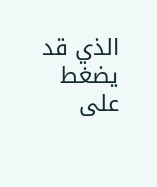الذي قد يضغط على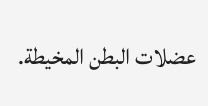عضلات البطن المخيطة.